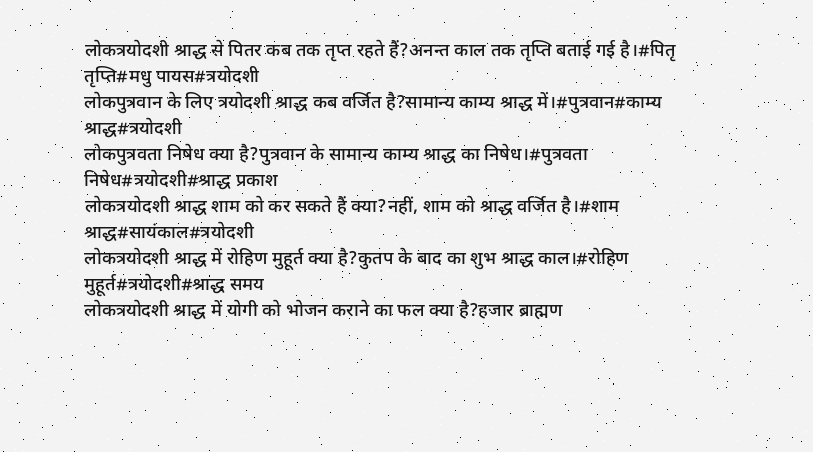लोकत्रयोदशी श्राद्ध से पितर कब तक तृप्त रहते हैं?अनन्त काल तक तृप्ति बताई गई है।#पितृ तृप्ति#मधु पायस#त्रयोदशी
लोकपुत्रवान के लिए त्रयोदशी श्राद्ध कब वर्जित है?सामान्य काम्य श्राद्ध में।#पुत्रवान#काम्य श्राद्ध#त्रयोदशी
लोकपुत्रवता निषेध क्या है?पुत्रवान के सामान्य काम्य श्राद्ध का निषेध।#पुत्रवता निषेध#त्रयोदशी#श्राद्ध प्रकाश
लोकत्रयोदशी श्राद्ध शाम को कर सकते हैं क्या?नहीं, शाम को श्राद्ध वर्जित है।#शाम श्राद्ध#सायंकाल#त्रयोदशी
लोकत्रयोदशी श्राद्ध में रोहिण मुहूर्त क्या है?कुतप के बाद का शुभ श्राद्ध काल।#रोहिण मुहूर्त#त्रयोदशी#श्राद्ध समय
लोकत्रयोदशी श्राद्ध में योगी को भोजन कराने का फल क्या है?हजार ब्राह्मण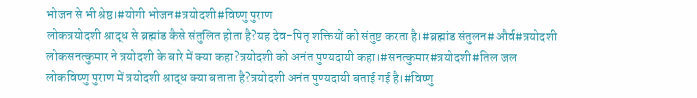भोजन से भी श्रेष्ठ।#योगी भोजन#त्रयोदशी#विष्णु पुराण
लोकत्रयोदशी श्राद्ध से ब्रह्मांड कैसे संतुलित होता है?यह देव-पितृ शक्तियों को संतुष्ट करता है।#ब्रह्मांड संतुलन#और्व#त्रयोदशी
लोकसनत्कुमार ने त्रयोदशी के बारे में क्या कहा?त्रयोदशी को अनंत पुण्यदायी कहा।#सनत्कुमार#त्रयोदशी#तिल जल
लोकविष्णु पुराण में त्रयोदशी श्राद्ध क्या बताता है?त्रयोदशी अनंत पुण्यदायी बताई गई है।#विष्णु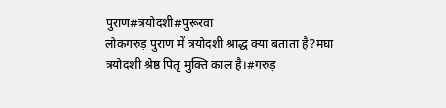पुराण#त्रयोदशी#पुरूरवा
लोकगरुड़ पुराण में त्रयोदशी श्राद्ध क्या बताता है?मघा त्रयोदशी श्रेष्ठ पितृ मुक्ति काल है।#गरुड़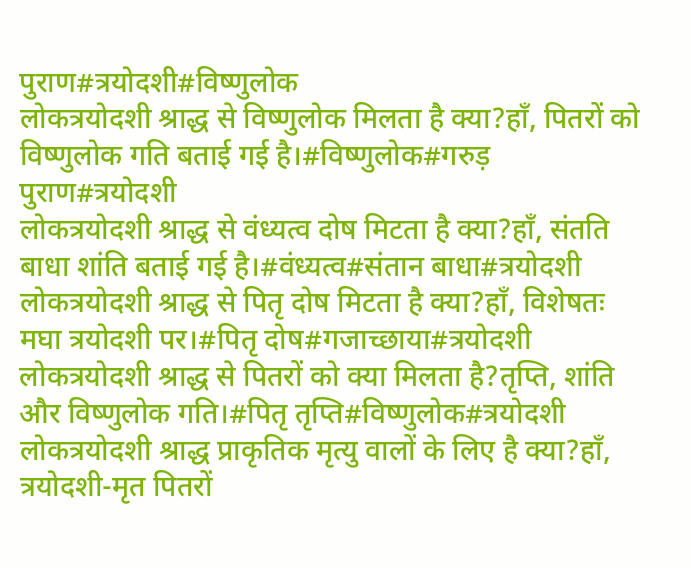पुराण#त्रयोदशी#विष्णुलोक
लोकत्रयोदशी श्राद्ध से विष्णुलोक मिलता है क्या?हाँ, पितरों को विष्णुलोक गति बताई गई है।#विष्णुलोक#गरुड़ पुराण#त्रयोदशी
लोकत्रयोदशी श्राद्ध से वंध्यत्व दोष मिटता है क्या?हाँ, संतति बाधा शांति बताई गई है।#वंध्यत्व#संतान बाधा#त्रयोदशी
लोकत्रयोदशी श्राद्ध से पितृ दोष मिटता है क्या?हाँ, विशेषतः मघा त्रयोदशी पर।#पितृ दोष#गजाच्छाया#त्रयोदशी
लोकत्रयोदशी श्राद्ध से पितरों को क्या मिलता है?तृप्ति, शांति और विष्णुलोक गति।#पितृ तृप्ति#विष्णुलोक#त्रयोदशी
लोकत्रयोदशी श्राद्ध प्राकृतिक मृत्यु वालों के लिए है क्या?हाँ, त्रयोदशी-मृत पितरों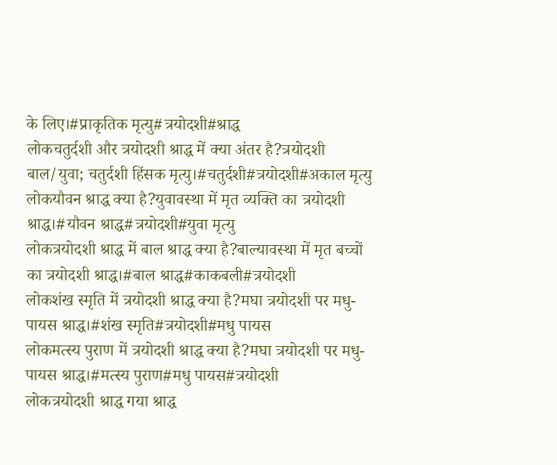के लिए।#प्राकृतिक मृत्यु#त्रयोदशी#श्राद्ध
लोकचतुर्दशी और त्रयोदशी श्राद्ध में क्या अंतर है?त्रयोदशी बाल/युवा; चतुर्दशी हिंसक मृत्यु।#चतुर्दशी#त्रयोदशी#अकाल मृत्यु
लोकयौवन श्राद्ध क्या है?युवावस्था में मृत व्यक्ति का त्रयोदशी श्राद्ध।#यौवन श्राद्ध#त्रयोदशी#युवा मृत्यु
लोकत्रयोदशी श्राद्ध में बाल श्राद्ध क्या है?बाल्यावस्था में मृत बच्चों का त्रयोदशी श्राद्ध।#बाल श्राद्ध#काकबली#त्रयोदशी
लोकशंख स्मृति में त्रयोदशी श्राद्ध क्या है?मघा त्रयोदशी पर मधु-पायस श्राद्ध।#शंख स्मृति#त्रयोदशी#मधु पायस
लोकमत्स्य पुराण में त्रयोदशी श्राद्ध क्या है?मघा त्रयोदशी पर मधु-पायस श्राद्ध।#मत्स्य पुराण#मधु पायस#त्रयोदशी
लोकत्रयोदशी श्राद्ध गया श्राद्ध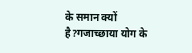के समान क्यों है?गजाच्छाया योग के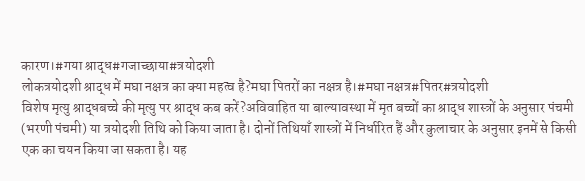कारण।#गया श्राद्ध#गजाच्छाया#त्रयोदशी
लोकत्रयोदशी श्राद्ध में मघा नक्षत्र का क्या महत्व है?मघा पितरों का नक्षत्र है।#मघा नक्षत्र#पितर#त्रयोदशी
विशेष मृत्यु श्राद्धबच्चे की मृत्यु पर श्राद्ध कब करें?अविवाहित या बाल्यावस्था में मृत बच्चों का श्राद्ध शास्त्रों के अनुसार पंचमी (भरणी पंचमी) या त्रयोदशी तिथि को किया जाता है। दोनों तिथियाँ शास्त्रों में निर्धारित हैं और कुलाचार के अनुसार इनमें से किसी एक का चयन किया जा सकता है। यह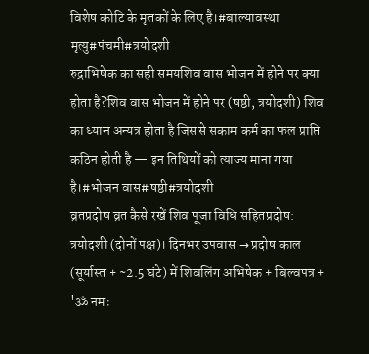विशेष कोटि के मृतकों के लिए है।#बाल्यावस्था मृत्यु#पंचमी#त्रयोदशी
रुद्राभिषेक का सही समयशिव वास भोजन में होने पर क्या होता है?शिव वास भोजन में होने पर (षष्ठी, त्रयोदशी) शिव का ध्यान अन्यत्र होता है जिससे सकाम कर्म का फल प्राप्ति कठिन होती है — इन तिथियों को त्याज्य माना गया है।#भोजन वास#षष्ठी#त्रयोदशी
व्रतप्रदोष व्रत कैसे रखें शिव पूजा विधि सहितप्रदोष: त्रयोदशी (दोनों पक्ष)। दिनभर उपवास → प्रदोष काल (सूर्यास्त + ~2.5 घंटे) में शिवलिंग अभिषेक + बिल्वपत्र + 'ॐ नमः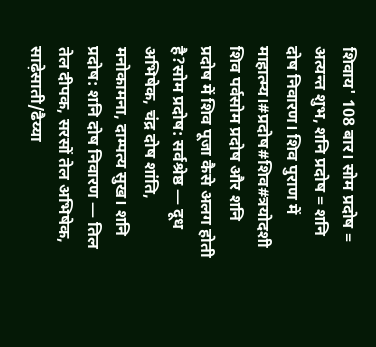शिवाय' 108 बार। सोम प्रदोष = अत्यन्त शुभ, शनि प्रदोष = शनि दोष निवारण। शिव पुराण में माहात्म्य।#प्रदोष#शिव#त्रयोदशी
शिव पर्वसोम प्रदोष और शनि प्रदोष में शिव पूजा कैसे अलग होती है?सोम प्रदोष: सर्वश्रेष्ठ — दूध अभिषेक, चंद्र दोष शांति, मनोकामना, दाम्पत्य सुख। शनि प्रदोष: शनि दोष निवारण — तिल तेल दीपक, सरसों तेल अभिषेक, साढ़ेसाती/ढैय्या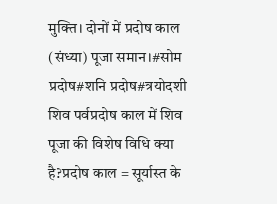मुक्ति। दोनों में प्रदोष काल (संध्या) पूजा समान।#सोम प्रदोष#शनि प्रदोष#त्रयोदशी
शिव पर्वप्रदोष काल में शिव पूजा की विशेष विधि क्या है?प्रदोष काल = सूर्यास्त के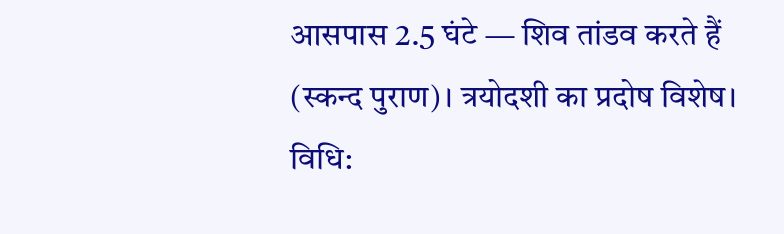आसपास 2.5 घंटे — शिव तांडव करते हैं (स्कन्द पुराण)। त्रयोदशी का प्रदोष विशेष। विधि: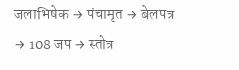जलाभिषेक → पंचामृत → बेलपत्र → 108 जप → स्तोत्र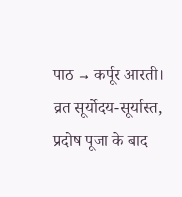पाठ → कर्पूर आरती। व्रत सूर्योदय-सूर्यास्त, प्रदोष पूजा के बाद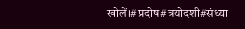खोलें।#प्रदोष#त्रयोदशी#संध्या